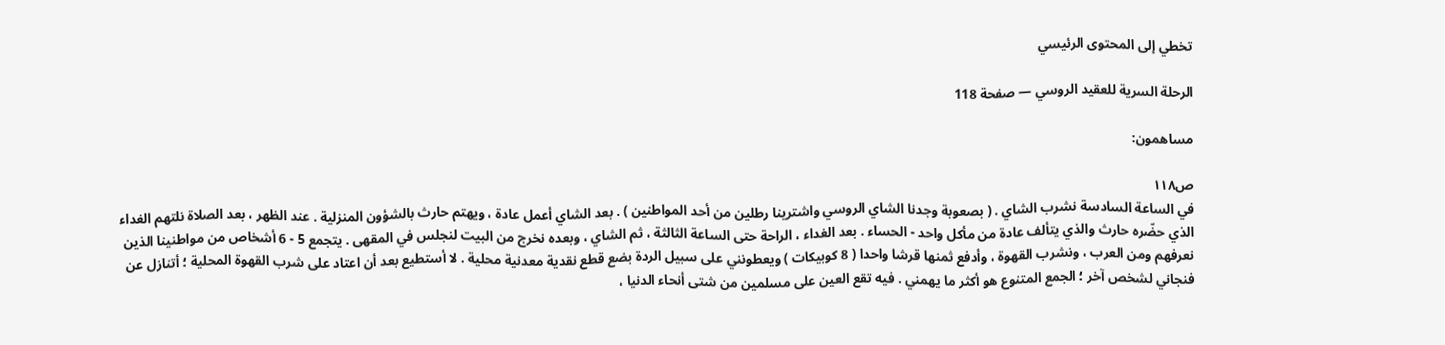تخطي إلى المحتوى الرئيسي

الرحلة السرية للعقيد الروسي — صفحة 118

مساهمون:

ص١١٨
في الساعة السادسة نشرب الشاي . ( بصعوبة وجدنا الشاي الروسي واشترينا رطلين من أحد المواطنين ) . بعد الشاي أعمل عادة ، ويهتم حارث بالشؤون المنزلية . عند الظهر ، بعد الصلاة نلتهم الغداء الذي حضّره حارث والذي يتألف عادة من مأكل واحد - الحساء . بعد الغداء ، الراحة حتى الساعة الثالثة ، ثم الشاي ، وبعده نخرج من البيت لنجلس في المقهى . يتجمع 5 - 6 أشخاص من مواطنينا الذين نعرفهم ومن العرب ، ونشرب القهوة ، وأدفع ثمنها قرشا واحدا ( 8 كوبيكات ) ويعطونني على سبيل الردة بضع قطع نقدية معدنية محلية . لا أستطيع بعد أن اعتاد على شرب القهوة المحلية ؛ أتنازل عن فنجاني لشخص آخر ؛ الجمع المتنوع هو أكثر ما يهمني . فيه تقع العين على مسلمين من شتى أنحاء الدنيا ،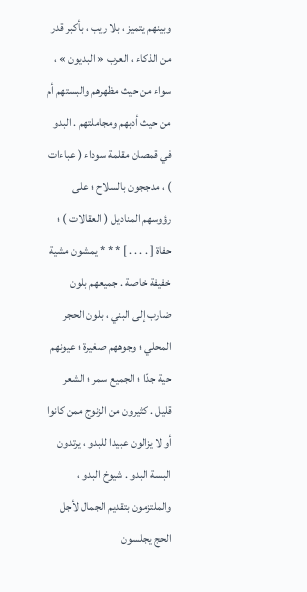وبينهم يتميز ، بلا ريب ، بأكبر قدر من الذكاء ، العرب « البديون » ، سواء من حيث مظهرهم والبستهم أم من حيث أدبهم ومجاملتهم . البدو في قمصان مقلمة سوداء ( عباءات ) ، مدججون بالسلاح ؛ على رؤوسهم المناديل ( العقالات ) ؛ حفاة [ . . . . ] * * * يمشون مشية خفيفة خاصة . جميعهم بلون ضارب إلى البني ، بلون الحجر المحلي ؛ وجوههم صغيرة ؛ عيونهم حية جدّا ؛ الجميع سمر ؛ الشعر قليل . كثيرون من الزنوج ممن كانوا أو لا يزالون عبيدا للبدو ، يرتدون البسة البدو . شيوخ البدو ، والملتزمون بتقديم الجمال لأجل الحج يجلسون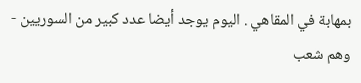بمهابة في المقاهي . اليوم يوجد أيضا عدد كبير من السوريين - وهم شعب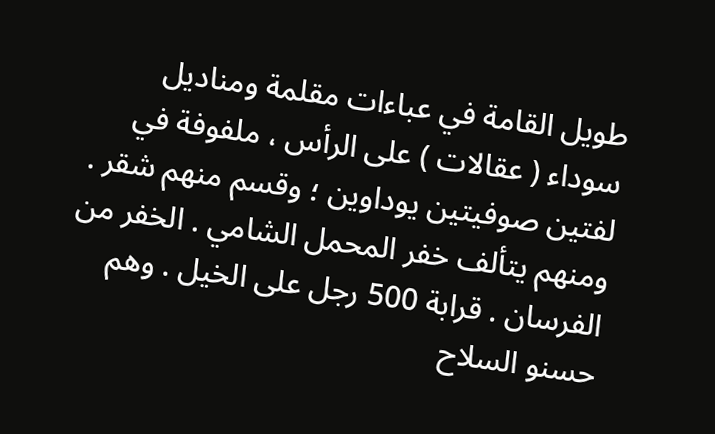طويل القامة في عباءات مقلمة ومناديل سوداء ( عقالات ) على الرأس ، ملفوفة في لفتين صوفيتين يوداوين ؛ وقسم منهم شقر . ومنهم يتألف خفر المحمل الشامي . الخفر من الفرسان . قرابة 500 رجل على الخيل . وهم حسنو السلاح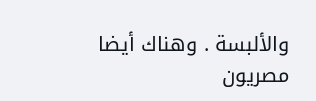والألبسة . وهناك أيضا مصريون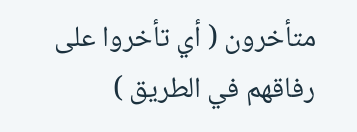متأخرون ( أي تأخروا على رفاقهم في الطريق )